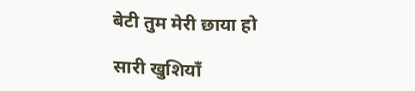बेटी तुम मेरी छाया हो

सारी खुशियाँ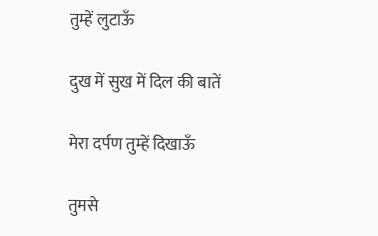तुम्हें लुटाऊँ

दुख में सुख में दिल की बातें

मेरा दर्पण तुम्हें दिखाऊँ

तुमसे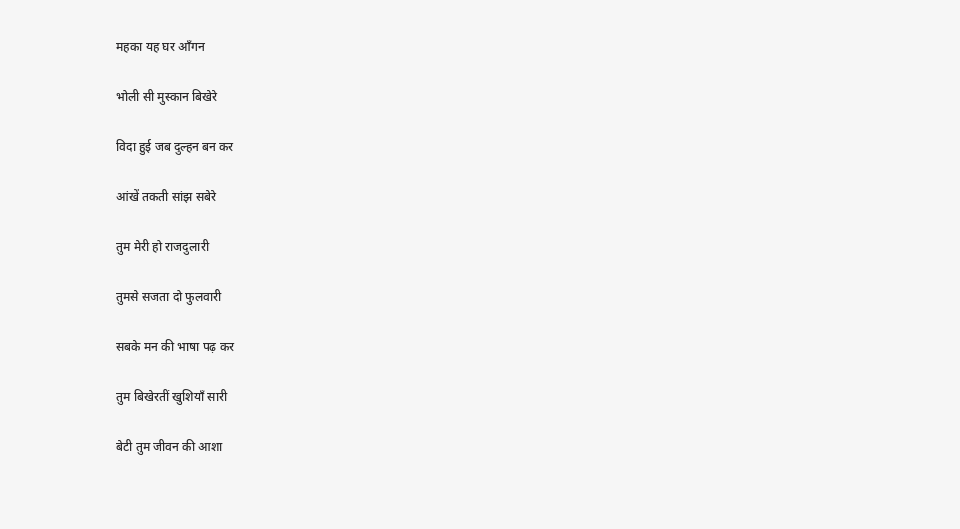महका यह घर आँगन

भोली सी मुस्कान बिखेरे

विदा हुई जब दुल्हन बन कर

आंखें तकती सांझ सबेरे

तुम मेरी हो राजदुलारी

तुमसे सजता दो फुलवारी

सबके मन की भाषा पढ़ कर

तुम बिखेरतीं खुशियाँ सारी

बेटी तुम जीवन की आशा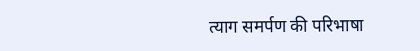त्याग समर्पण की परिभाषा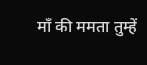माँ की ममता तुम्हें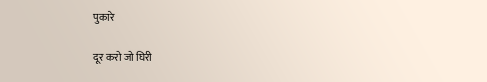पुकारे

दूर करो जो घिरी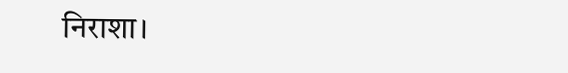निराशा।